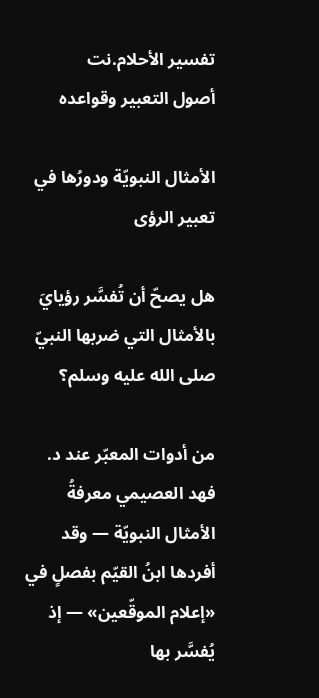تفسير الأحلام.نت
أصول التعبير وقواعده

الأمثال النبويّة ودورُها في تعبير الرؤى

هل يصحّ أن تُفسَّر رؤيايَ بالأمثال التي ضربها النبيّ صلى الله عليه وسلم؟

من أدوات المعبّر عند د. فهد العصيمي معرفةُ الأمثال النبويّة — وقد أفردها ابنُ القيّم بفصلٍ في «إعلام الموقّعين» — إذ يُفسَّر بها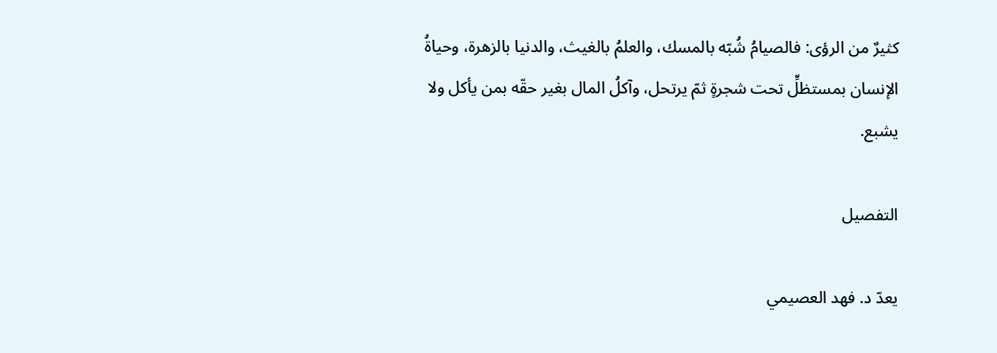كثيرٌ من الرؤى: فالصيامُ شُبّه بالمسك، والعلمُ بالغيث، والدنيا بالزهرة، وحياةُ الإنسان بمستظلٍّ تحت شجرةٍ ثمّ يرتحل، وآكلُ المال بغير حقّه بمن يأكل ولا يشبع.

التفصيل

يعدّ د. فهد العصيمي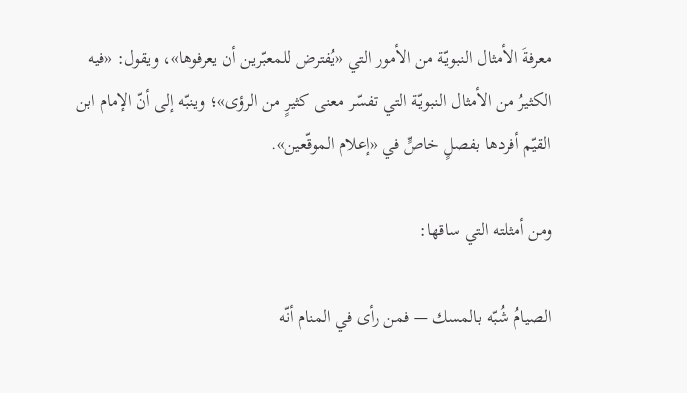معرفةَ الأمثال النبويّة من الأمور التي «يُفترض للمعبّرين أن يعرفوها»، ويقول: «فيه الكثيرُ من الأمثال النبويّة التي تفسّر معنى كثيرٍ من الرؤى»؛ وينبّه إلى أنّ الإمام ابن القيّم أفردها بفصلٍ خاصٍّ في «إعلام الموقّعين».

ومن أمثلته التي ساقها:

الصيامُ شُبّه بالمسك — فمن رأى في المنام أنّه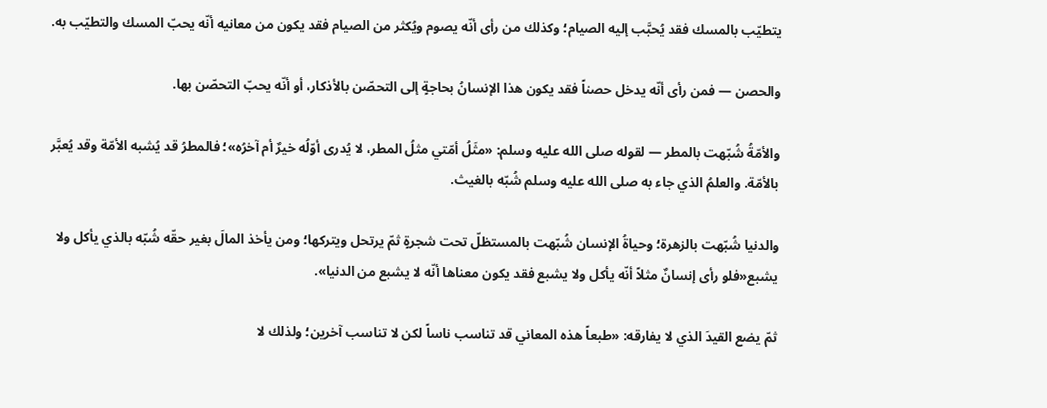يتطيّب بالمسك فقد يُحبَّب إليه الصيام؛ وكذلك من رأى أنّه يصوم ويُكثر من الصيام فقد يكون من معانيه أنّه يحبّ المسك والتطيّب به.

والحصن — فمن رأى أنّه يدخل حصناً فقد يكون هذا الإنسانُ بحاجةٍ إلى التحصّن بالأذكار، أو أنّه يحبّ التحصّن بها.

والأمّةُ شُبّهت بالمطر — لقوله صلى الله عليه وسلم: «مثَلُ أمّتي مثلُ المطر، لا يُدرى أوّلُه خيرٌ أم آخرُه»؛ فالمطرُ قد يُشبه الأمّة وقد يُعبَّر بالأمّة. والعلمُ الذي جاء به صلى الله عليه وسلم شُبّه بالغيث.

والدنيا شُبّهت بالزهرة؛ وحياةُ الإنسان شُبّهت بالمستظلّ تحت شجرةٍ ثمّ يرتحل ويتركها؛ ومن يأخذ المالَ بغير حقّه شُبّه بالذي يأكل ولا يشبع«فلو رأى إنسانٌ مثلاً أنّه يأكل ولا يشبع فقد يكون معناها أنّه لا يشبع من الدنيا».

ثمّ يضع القيدَ الذي لا يفارقه: «طبعاً هذه المعاني قد تناسب ناساً لكن لا تناسب آخرين؛ ولذلك لا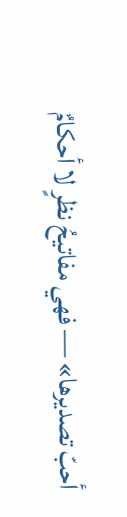أحبّ تصديرها» — فهي مفاتيحُ نظرٍ لا أحكامٌ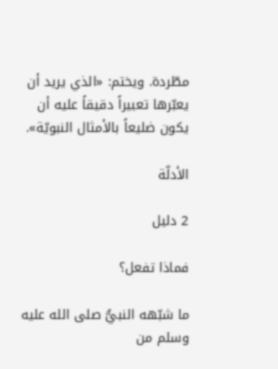مطّردة. ويختم: «الذي يريد أن يعبّرها تعبيراً دقيقاً عليه أن يكون ضليعاً بالأمثال النبويّة».

الأدلّة

2 دليل

فماذا تفعل؟

ما شبّهه النبيُّ صلى الله عليه وسلم من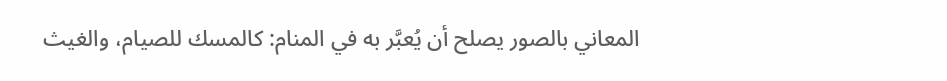المعاني بالصور يصلح أن يُعبَّر به في المنام: كالمسك للصيام، والغيث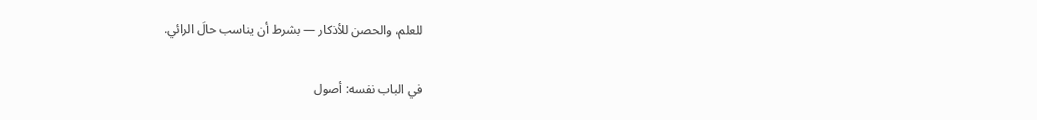للعلم، والحصن للأذكار — بشرط أن يناسب حالَ الرائي.

في الباب نفسه: أصول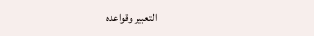التعبير وقواعده